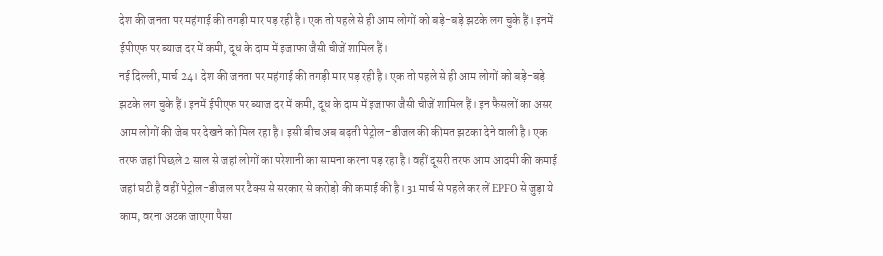देश की जनता पर महंगाई की तगड़ी मार पड़ रही है। एक तो पहले से ही आम लोगों को बड़े-बड़े झटके लग चुके हैं। इनमें ईपीएफ पर ब्याज दर में कमी, दूध के दाम में इजाफा जैसी चीजें शामिल हैं।
नई दिल्ली, मार्च 24। देश की जनता पर महंगाई की तगड़ी मार पड़ रही है। एक तो पहले से ही आम लोगों को बड़े-बड़े झटके लग चुके हैं। इनमें ईपीएफ पर ब्याज दर में कमी, दूध के दाम में इजाफा जैसी चीजें शामिल हैं। इन फैसलों का असर आम लोगों की जेब पर देखने को मिल रहा है। इसी बीच अब बढ़ती पेट्रोल-डीजल की कीमत झटका देने वाली है। एक तरफ जहां पिछले 2 साल से जहां लोगों का परेशानी का सामना करना पड़ रहा है। वहीं दूसरी तरफ आम आदमी की कमाई जहां घटी है वहीं पेट्रोल-डीजल पर टैक्स से सरकार से करोड़ो की कमाई की है। 31 मार्च से पहले कर लें EPFO से जुड़ा ये काम, वरना अटक जाएगा पैसा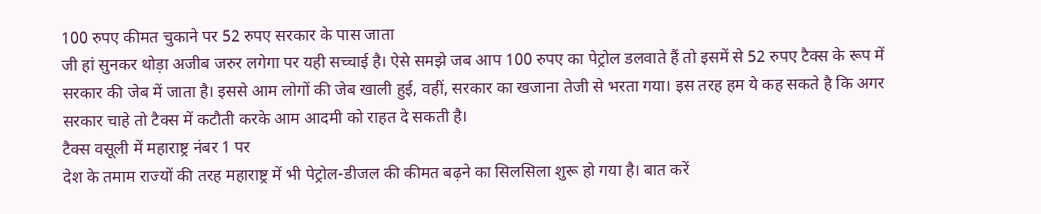100 रुपए कीमत चुकाने पर 52 रुपए सरकार के पास जाता
जी हां सुनकर थोड़ा अजीब जरुर लगेगा पर यही सच्चाई है। ऐसे समझे जब आप 100 रुपए का पेट्रोल डलवाते हैं तो इसमें से 52 रुपए टैक्स के रूप में सरकार की जेब में जाता है। इससे आम लोगों की जेब खाली हुई, वहीं, सरकार का खजाना तेजी से भरता गया। इस तरह हम ये कह सकते है कि अगर सरकार चाहे तो टैक्स में कटौती करके आम आदमी को राहत दे सकती है।
टैक्स वसूली में महाराष्ट्र नंबर 1 पर
देश के तमाम राज्यों की तरह महाराष्ट्र में भी पेट्रोल-डीजल की कीमत बढ़ने का सिलसिला शुरू हो गया है। बात करें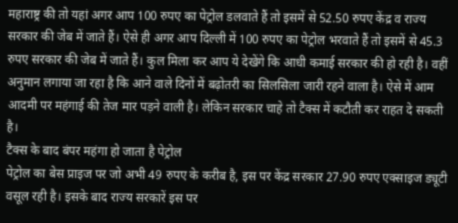महाराष्ट्र की तो यहां अगर आप 100 रुपए का पेट्रोल डलवाते हैं तो इसमें से 52.50 रुपए केंद्र व राज्य सरकार की जेब में जाते हैं। ऐसे ही अगर आप दिल्ली में 100 रुपए का पेट्रोल भरवाते हैं तो इसमें से 45.3 रुपए सरकार की जेब में जाते हैं। कुल मिला कर आप ये देखेंगे कि आधी कमाई सरकार की हो रही है। वहीं अनुमान लगाया जा रहा है कि आने वाले दिनों में बढ़ोतरी का सिलसिला जारी रहने वाला है। ऐसे में आम आदमी पर महंगाई की तेज मार पड़ने वाली है। लेकिन सरकार चाहे तो टैक्स में कटौती कर राहत दे सकती है।
टैक्स के बाद बंपर महंगा हो जाता है पेट्रोल
पेट्रोल का बेस प्राइज पर जो अभी 49 रुपए के करीब है, इस पर केंद्र सरकार 27.90 रुपए एक्साइज ड्यूटी वसूल रही है। इसके बाद राज्य सरकारें इस पर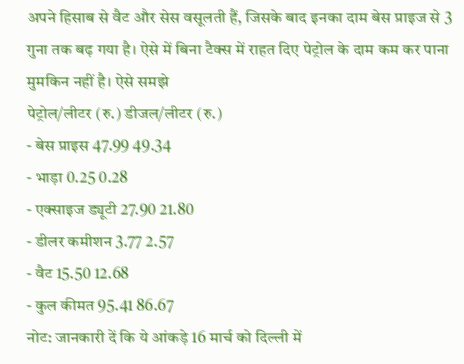अपने हिसाब से वैट और सेस वसूलती हैं, जिसके बाद इनका दाम बेस प्राइज से 3 गुना तक बढ़ गया है। ऐसे में बिना टैक्स में राहत दिए पेट्रोल के दाम कम कर पाना मुमकिन नहीं है। ऐसे समझे
पेट्रोल/लीटर (रु.) डीजल/लीटर (रु.)
- बेस प्राइस 47.99 49.34
- भाड़ा 0.25 0.28
- एक्साइज ड्यूटी 27.90 21.80
- डीलर कमीशन 3.77 2.57
- वैट 15.50 12.68
- कुल कीमत 95.41 86.67
नोट: जानकारी दें कि ये आंकड़े 16 मार्च को दिल्ली में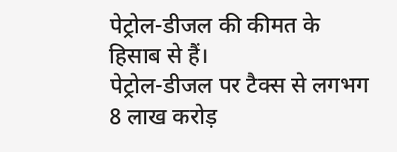पेट्रोल-डीजल की कीमत के हिसाब से हैं।
पेट्रोल-डीजल पर टैक्स से लगभग 8 लाख करोड़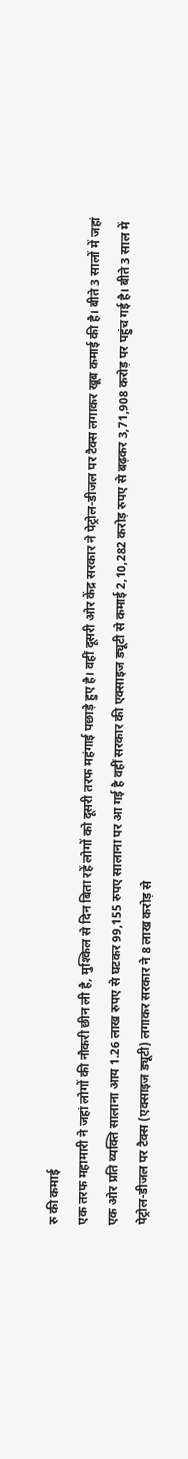रु की कमाई
एक तरफ महामारी ने जहां लोगों की नौकरी छीन ली है, मुश्किल से दिन बिता रहें लोगों को दूसरी तरफ महंगाई पछाड़े हुए है। वहीं दूसरी ओर केंद्र सरकार ने पेट्रोल-डीजल पर टैक्स लगाकर खूब कमाई की है। बीते 3 सालों में जहां एक ओर प्रति व्यक्ति सालाना आय 1.26 लाख रुपए से घटकर 99,155 रुपए सालाना पर आ गई है वहीं सरकार की एक्साइज ड्यूटी से कमाई 2,10,282 करोड़ रुपए से बढ़कर 3,71,908 करोड़ पर पहुंच गई है। बीते 3 साल में पेट्रोल-डीजल पर टैक्स (एक्साइज ड्यूटी) लगाकर सरकार ने 8 लाख करोड़ से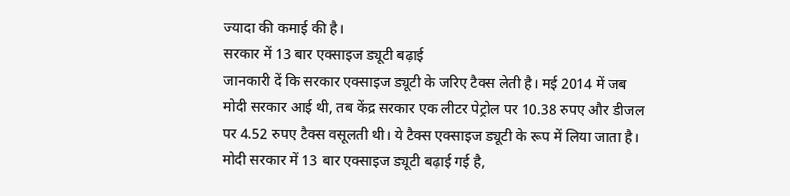ज्यादा की कमाई की है।
सरकार में 13 बार एक्साइज ड्यूटी बढ़ाई
जानकारी दें कि सरकार एक्साइज ड्यूटी के जरिए टैक्स लेती है। मई 2014 में जब मोदी सरकार आई थी, तब केंद्र सरकार एक लीटर पेट्रोल पर 10.38 रुपए और डीजल पर 4.52 रुपए टैक्स वसूलती थी। ये टैक्स एक्साइज ड्यूटी के रूप में लिया जाता है। मोदी सरकार में 13 बार एक्साइज ड्यूटी बढ़ाई गई है,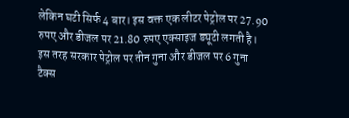लेकिन घटी सिर्फ 4 बार। इस वक्त एक लीटर पेट्रोल पर 27.90 रुपए और डीजल पर 21.80 रुपए एक्साइज ड्यूटी लगती है। इस तरह सरकार पेट्रोल पर तीन गुना और डीजल पर 6 गुना टैक्स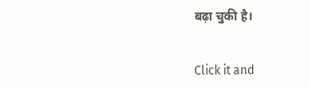बढ़ा चुकी है।


Click it and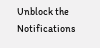Unblock the Notifications